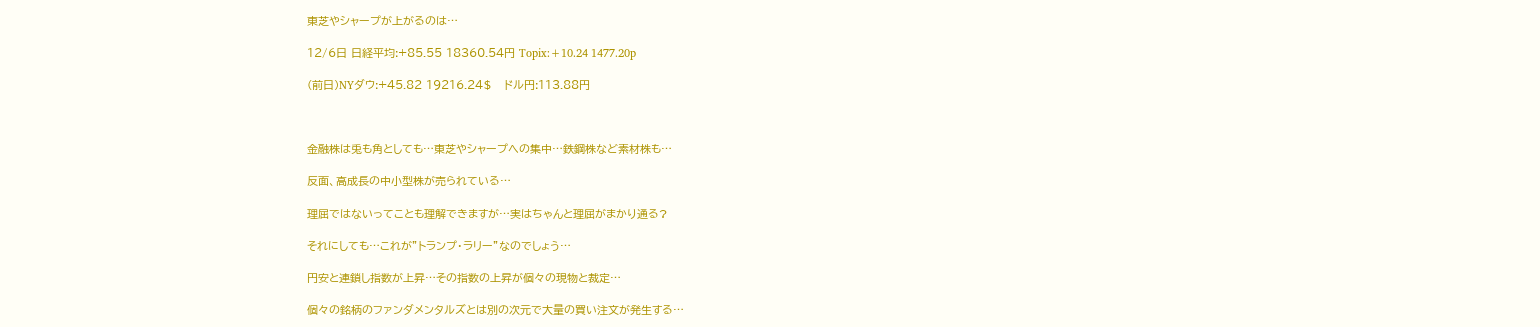東芝やシャープが上がるのは…

12/6日 日経平均:+85.55 18360.54円 Topix:+10.24 1477.20p

(前日)NYダウ:+45.82 19216.24$   ドル円:113.88円



金融株は兎も角としても…東芝やシャープへの集中…鉄鋼株など素材株も…

反面、高成長の中小型株が売られている…

理屈ではないってことも理解できますが…実はちゃんと理屈がまかり通る?

それにしても…これが”トランプ・ラリー”なのでしょう…

円安と連鎖し指数が上昇…その指数の上昇が個々の現物と裁定…

個々の銘柄のファンダメンタルズとは別の次元で大量の買い注文が発生する…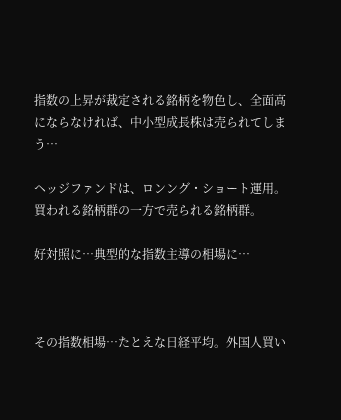指数の上昇が裁定される銘柄を物色し、全面高にならなければ、中小型成長株は売られてしまう…

ヘッジファンドは、ロンング・ショート運用。買われる銘柄群の一方で売られる銘柄群。

好対照に…典型的な指数主導の相場に…



その指数相場…たとえな日経平均。外国人買い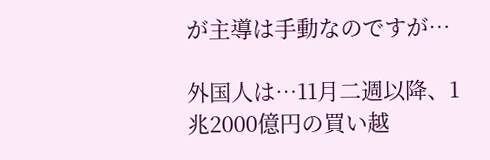が主導は手動なのですが…

外国人は…11月二週以降、1兆2000億円の買い越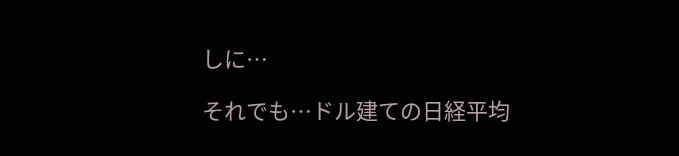しに…

それでも…ドル建ての日経平均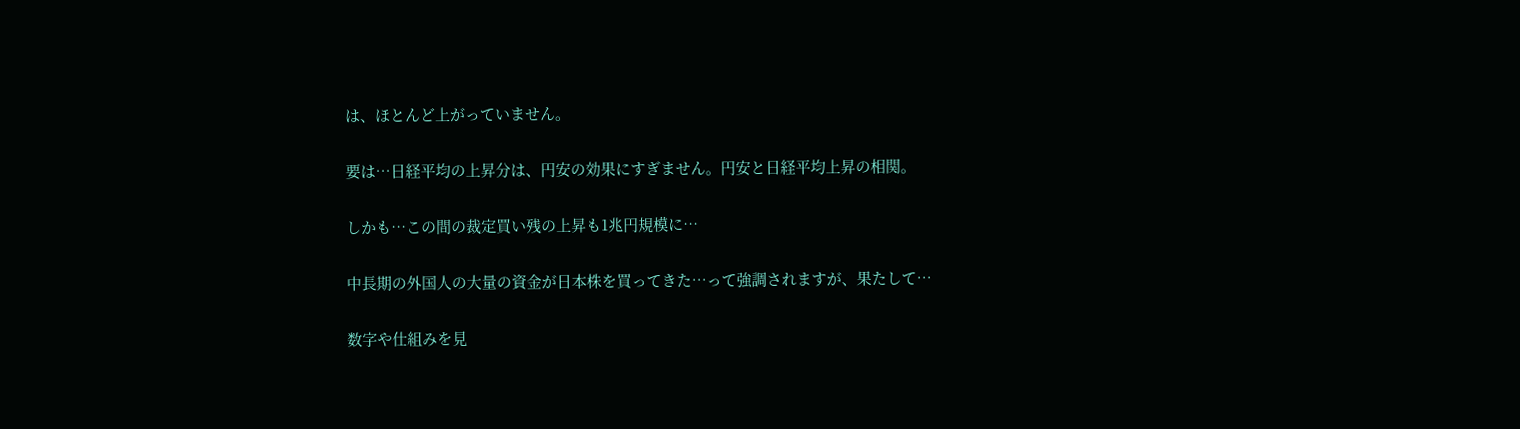は、ほとんど上がっていません。

要は…日経平均の上昇分は、円安の効果にすぎません。円安と日経平均上昇の相関。

しかも…この間の裁定買い残の上昇も1兆円規模に…

中長期の外国人の大量の資金が日本株を買ってきた…って強調されますが、果たして…

数字や仕組みを見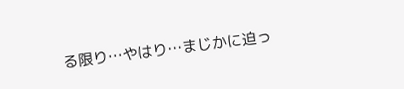る限り…やはり…まじかに迫っ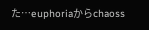た…euphoriaからchaoss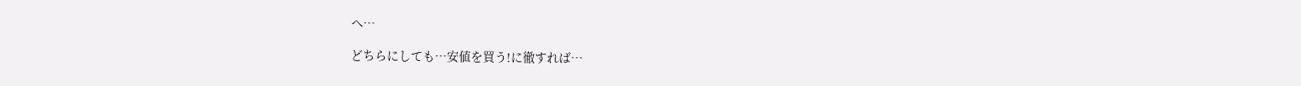へ…

どちらにしても…安値を買う!に徹すれば…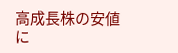高成長株の安値に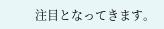注目となってきます。